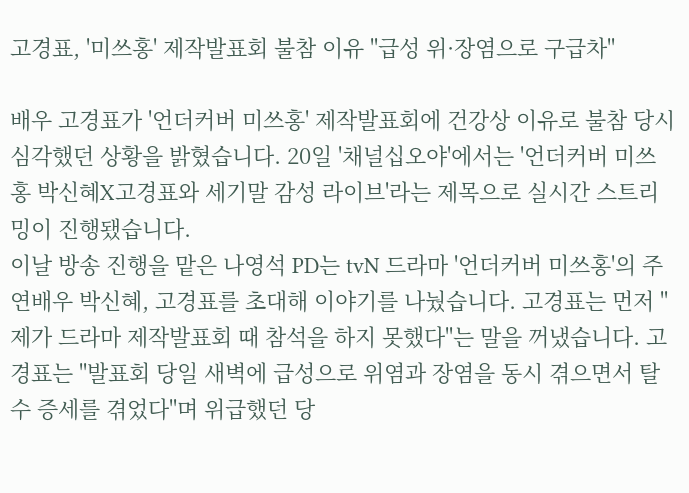고경표, '미쓰홍' 제작발표회 불참 이유 "급성 위·장염으로 구급차"

배우 고경표가 '언더커버 미쓰홍' 제작발표회에 건강상 이유로 불참 당시 심각했던 상황을 밝혔습니다. 20일 '채널십오야'에서는 '언더커버 미쓰홍 박신혜X고경표와 세기말 감성 라이브'라는 제목으로 실시간 스트리밍이 진행됐습니다.
이날 방송 진행을 맡은 나영석 PD는 tvN 드라마 '언더커버 미쓰홍'의 주연배우 박신혜, 고경표를 초대해 이야기를 나눴습니다. 고경표는 먼저 "제가 드라마 제작발표회 때 참석을 하지 못했다"는 말을 꺼냈습니다. 고경표는 "발표회 당일 새벽에 급성으로 위염과 장염을 동시 겪으면서 탈수 증세를 겪었다"며 위급했던 당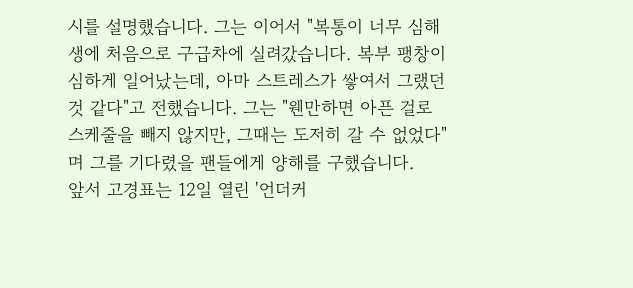시를 설명했습니다. 그는 이어서 "복통이 너무 심해 생에 처음으로 구급차에 실려갔습니다. 복부 팽창이 심하게 일어났는데, 아마 스트레스가 쌓여서 그랬던 것 같다"고 전했습니다. 그는 "웬만하면 아픈 걸로 스케줄을 빼지 않지만, 그때는 도저히 갈 수 없었다"며 그를 기다렸을 팬들에게 양해를 구했습니다.
앞서 고경표는 12일 열린 '언더커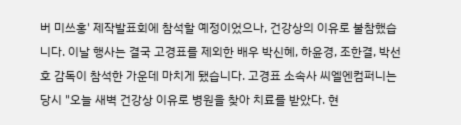버 미쓰홍' 제작발표회에 참석할 예정이었으나, 건강상의 이유로 불참했습니다. 이날 행사는 결국 고경표를 제외한 배우 박신혜, 하윤경, 조한결, 박선호 감독이 참석한 가운데 마치게 됐습니다. 고경표 소속사 씨엘엔컴퍼니는 당시 "오늘 새벽 건강상 이유로 병원을 찾아 치료를 받았다. 현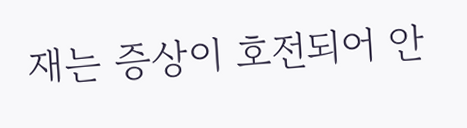재는 증상이 호전되어 안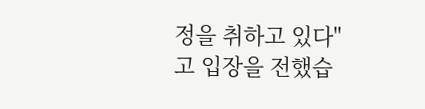정을 취하고 있다"고 입장을 전했습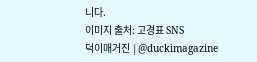니다.
이미지 출처: 고경표 SNS
덕이매거진 |@duckimagazine